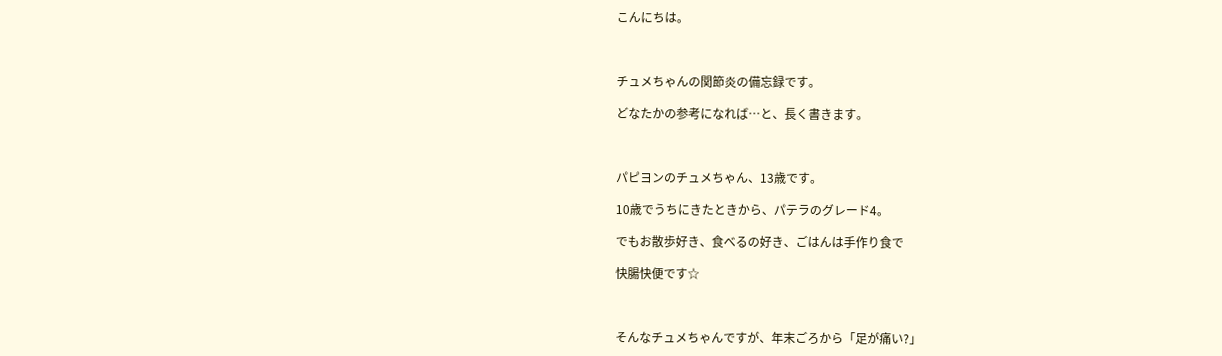こんにちは。



チュメちゃんの関節炎の備忘録です。

どなたかの参考になれば…と、長く書きます。



パピヨンのチュメちゃん、13歳です。

10歳でうちにきたときから、パテラのグレード4。

でもお散歩好き、食べるの好き、ごはんは手作り食で

快腸快便です☆



そんなチュメちゃんですが、年末ごろから「足が痛い?」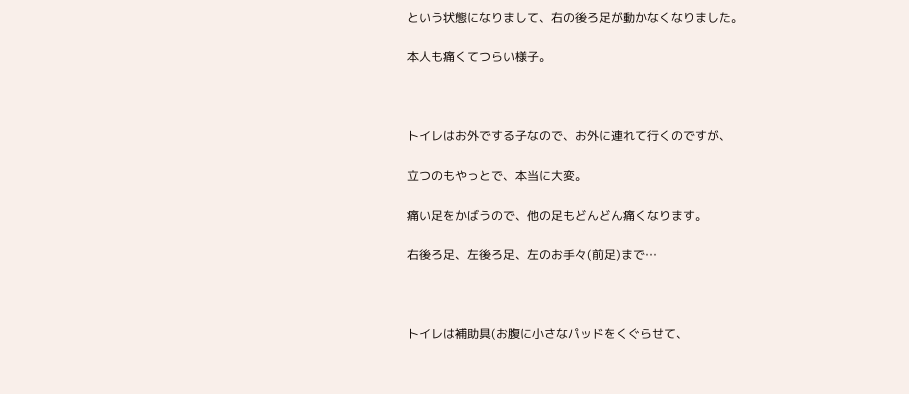という状態になりまして、右の後ろ足が動かなくなりました。

本人も痛くてつらい様子。



トイレはお外でする子なので、お外に連れて行くのですが、

立つのもやっとで、本当に大変。

痛い足をかばうので、他の足もどんどん痛くなります。

右後ろ足、左後ろ足、左のお手々(前足)まで…



トイレは補助具(お腹に小さなパッドをくぐらせて、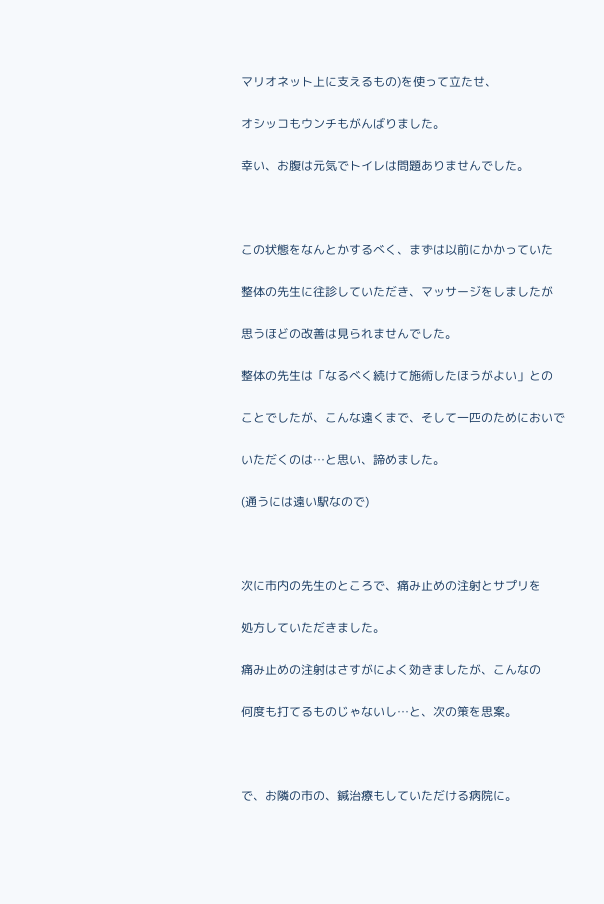マリオネット上に支えるもの)を使って立たせ、

オシッコもウンチもがんばりました。

幸い、お腹は元気でトイレは問題ありませんでした。



この状態をなんとかするべく、まずは以前にかかっていた

整体の先生に往診していただき、マッサージをしましたが

思うほどの改善は見られませんでした。

整体の先生は「なるべく続けて施術したほうがよい」との

ことでしたが、こんな遠くまで、そして一匹のためにおいで

いただくのは…と思い、諦めました。

(通うには遠い駅なので)



次に市内の先生のところで、痛み止めの注射とサプリを

処方していただきました。

痛み止めの注射はさすがによく効きましたが、こんなの

何度も打てるものじゃないし…と、次の策を思案。



で、お隣の市の、鍼治療もしていただける病院に。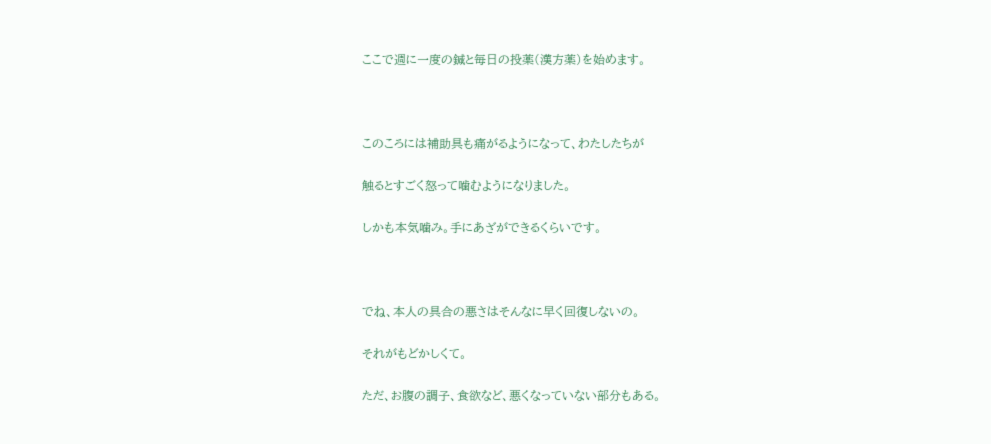ここで週に一度の鍼と毎日の投薬(漢方薬)を始めます。



このころには補助具も痛がるようになって、わたしたちが

触るとすごく怒って噛むようになりました。

しかも本気噛み。手にあざができるくらいです。



でね、本人の具合の悪さはそんなに早く回復しないの。

それがもどかしくて。

ただ、お腹の調子、食欲など、悪くなっていない部分もある。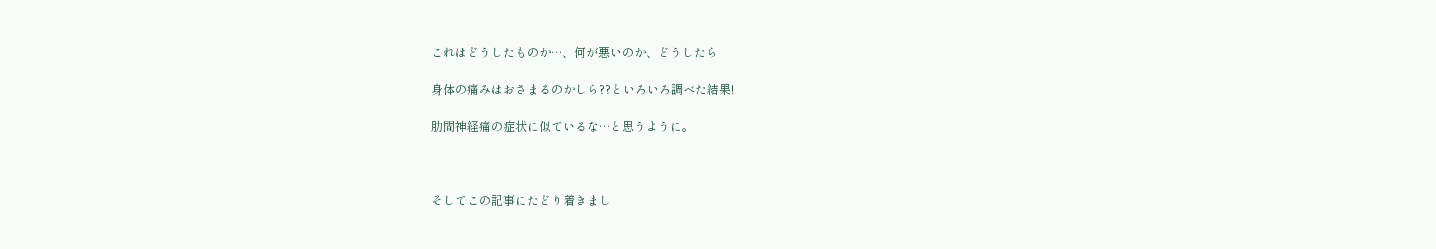これはどうしたものか…、何が悪いのか、どうしたら

身体の痛みはおさまるのかしら??といろいろ調べた結果!

肋間神経痛の症状に似ているな…と思うように。



そしてこの記事にたどり着きまし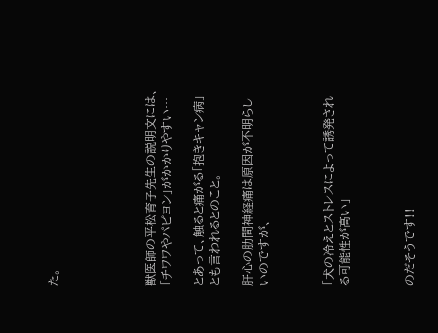た。





獣医師の平松育子先生の説明文には、「チワワやパピヨン」がかかりやすい…

とあって、触ると痛がる「抱きキャン病」とも言われるとのこと。

肝心の肋間神経痛は原因が不明らしいのですが、



「犬の冷えとストレスによって誘発される可能性が高い」



のだそうです!!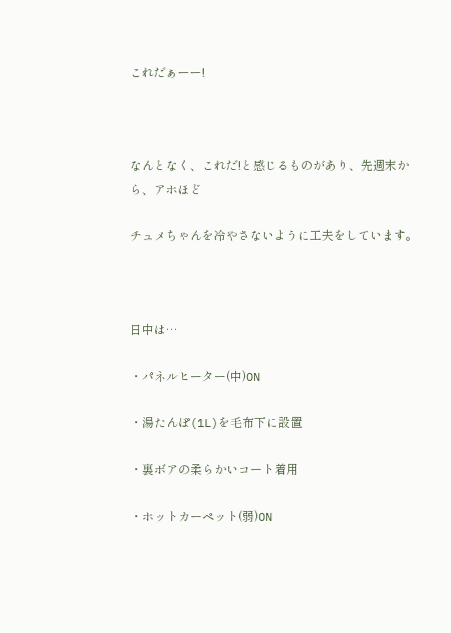これだぁーー!



なんとなく、これだ!と感じるものがあり、先週末から、アホほど

チュメちゃんを冷やさないように工夫をしています。



日中は…

・パネルヒーター(中)ON

・湯たんぽ(1L)を毛布下に設置

・裏ボアの柔らかいコート着用

・ホットカーペット(弱)ON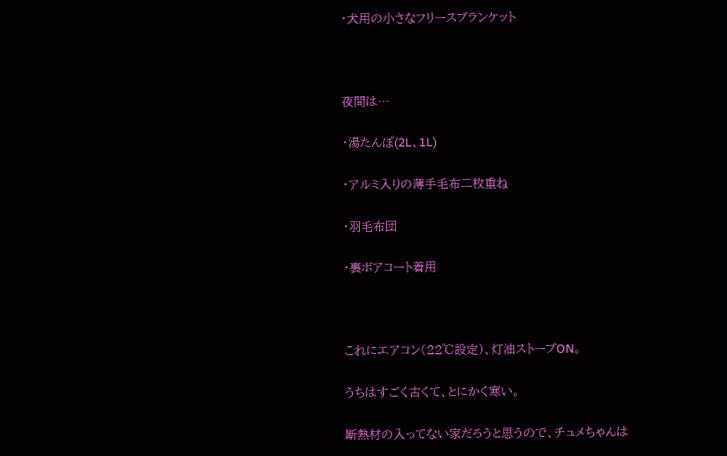・犬用の小さなフリースブランケット



夜間は…

・湯たんぽ(2L、1L)

・アルミ入りの薄手毛布二枚重ね

・羽毛布団

・裏ボアコート着用



これにエアコン(22℃設定)、灯油ストーブON。

うちはすごく古くて、とにかく寒い。

断熱材の入ってない家だろうと思うので、チュメちゃんは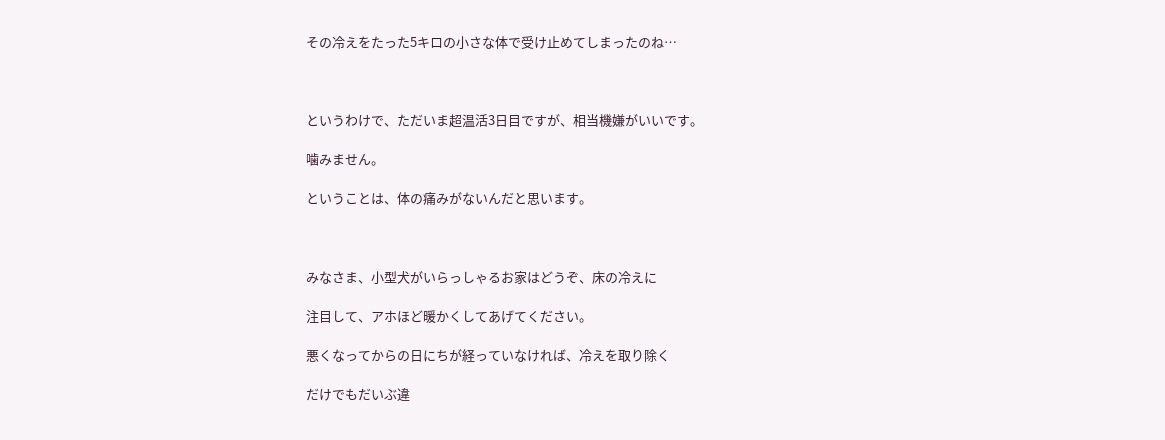その冷えをたった5キロの小さな体で受け止めてしまったのね…



というわけで、ただいま超温活3日目ですが、相当機嫌がいいです。

噛みません。

ということは、体の痛みがないんだと思います。



みなさま、小型犬がいらっしゃるお家はどうぞ、床の冷えに

注目して、アホほど暖かくしてあげてください。

悪くなってからの日にちが経っていなければ、冷えを取り除く

だけでもだいぶ違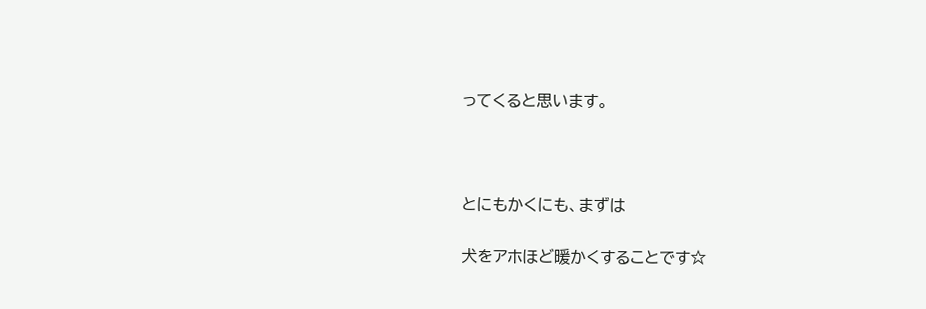ってくると思います。



とにもかくにも、まずは

犬をアホほど暖かくすることです☆